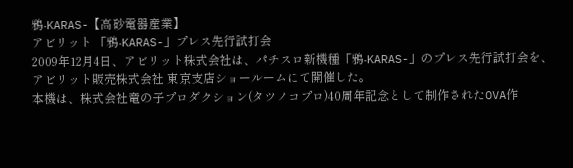鴉-KARAS-【高砂電器産業】
アビリット 「鴉-KARAS-」プレス先行試打会
2009年12月4日、アビリット株式会社は、パチスロ新機種「鴉-KARAS-」のプレス先行試打会を、アビリット販売株式会社 東京支店ショールームにて開催した。
本機は、株式会社竜の子プロダクション(タツノコプロ)40周年記念として制作されたOVA作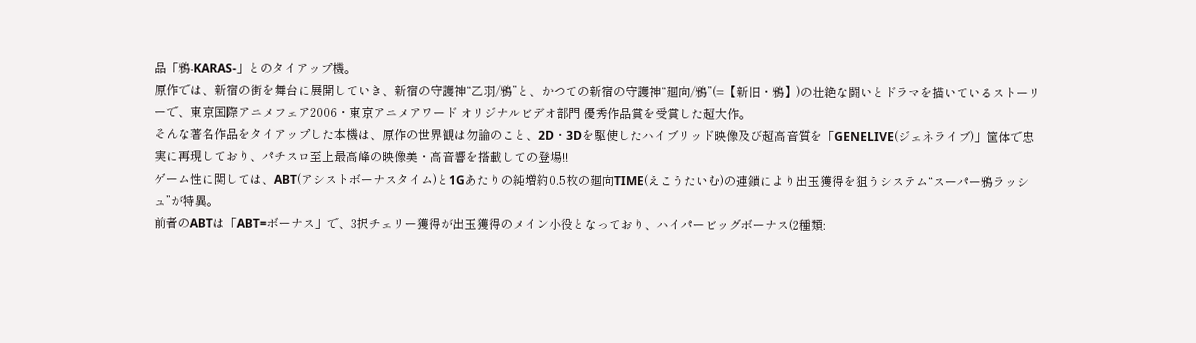品「鴉-KARAS-」とのタイアップ機。
原作では、新宿の街を舞台に展開していき、新宿の守護神“乙羽/鴉”と、かつての新宿の守護神“廻向/鴉”(=【新旧・鴉】)の壮絶な闘いとドラマを描いているストーリーで、東京国際アニメフェア2006・東京アニメアワード オリジナルビデオ部門 優秀作品賞を受賞した超大作。
そんな著名作品をタイアップした本機は、原作の世界観は勿論のこと、2D・3Dを駆使したハイブリッド映像及び超高音質を「GENELIVE(ジェネライブ)」筐体で忠実に再現しており、パチスロ至上最高峰の映像美・高音響を搭載しての登場!!
ゲーム性に関しては、ABT(アシストボーナスタイム)と1Gあたりの純増約0.5枚の廻向TIME(えこうたいむ)の連鎖により出玉獲得を狙うシステム“スーパー鴉ラッシュ”が特異。
前者のABTは「ABT=ボーナス」で、3択チェリー獲得が出玉獲得のメイン小役となっており、ハイパービッグボーナス(2種類: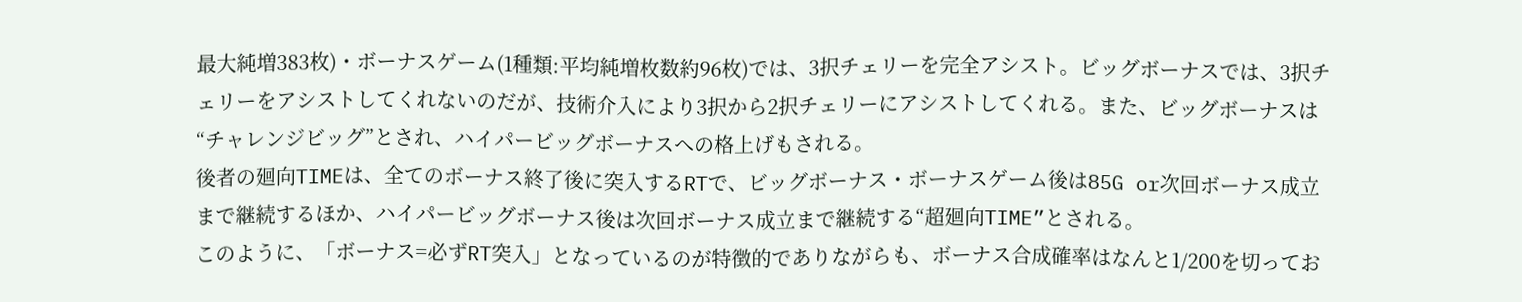最大純増383枚)・ボーナスゲーム(1種類:平均純増枚数約96枚)では、3択チェリーを完全アシスト。ビッグボーナスでは、3択チェリーをアシストしてくれないのだが、技術介入により3択から2択チェリーにアシストしてくれる。また、ビッグボーナスは“チャレンジビッグ”とされ、ハイパービッグボーナスへの格上げもされる。
後者の廻向TIMEは、全てのボーナス終了後に突入するRTで、ビッグボーナス・ボーナスゲーム後は85G or次回ボーナス成立まで継続するほか、ハイパービッグボーナス後は次回ボーナス成立まで継続する“超廻向TIME”とされる。
このように、「ボーナス=必ずRT突入」となっているのが特徴的でありながらも、ボーナス合成確率はなんと1/200を切ってお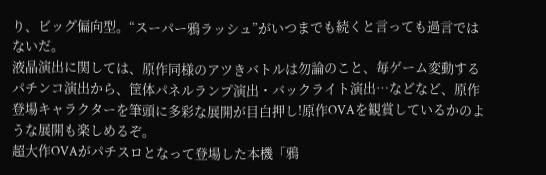り、ビッグ偏向型。“スーパー鴉ラッシュ”がいつまでも続くと言っても過言ではないだ。
液晶演出に関しては、原作同様のアツきバトルは勿論のこと、毎ゲーム変動するパチンコ演出から、筐体パネルランプ演出・バックライト演出…などなど、原作登場キャラクターを筆頭に多彩な展開が目白押し!原作OVAを観賞しているかのような展開も楽しめるぞ。
超大作OVAがパチスロとなって登場した本機「鴉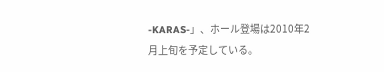-KARAS-」、ホール登場は2010年2月上旬を予定している。